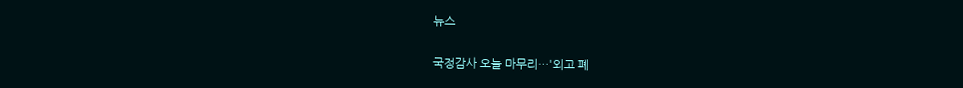뉴스

국정감사 오늘 마무리…'외고 폐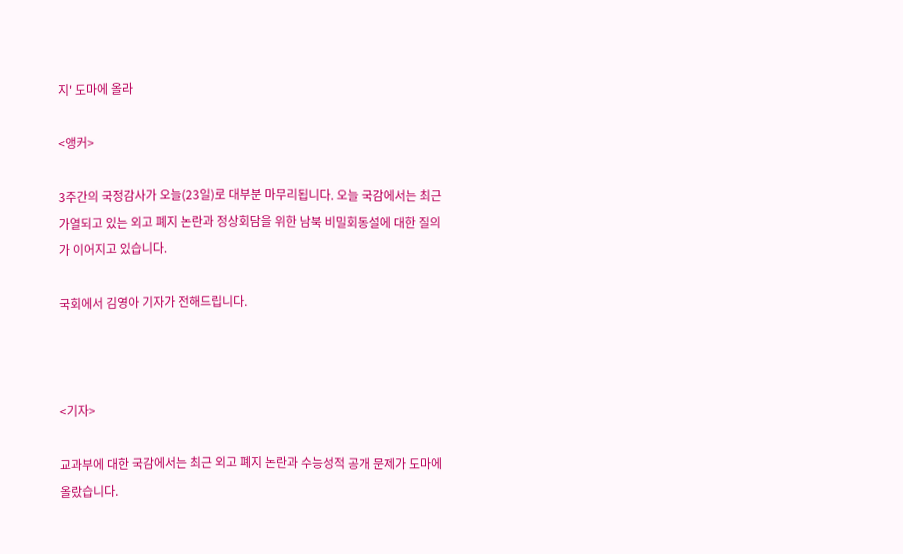지' 도마에 올라

<앵커>

3주간의 국정감사가 오늘(23일)로 대부분 마무리됩니다. 오늘 국감에서는 최근 가열되고 있는 외고 폐지 논란과 정상회담을 위한 남북 비밀회동설에 대한 질의가 이어지고 있습니다.

국회에서 김영아 기자가 전해드립니다.



<기자>

교과부에 대한 국감에서는 최근 외고 폐지 논란과 수능성적 공개 문제가 도마에 올랐습니다.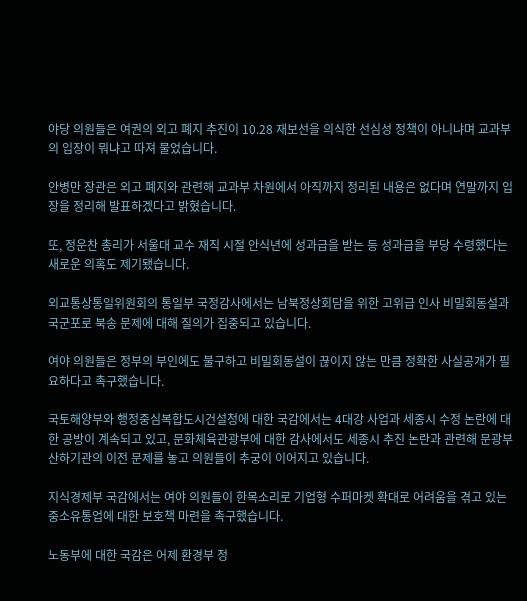야당 의원들은 여권의 외고 폐지 추진이 10.28 재보선을 의식한 선심성 정책이 아니냐며 교과부의 입장이 뭐냐고 따져 물었습니다.

안병만 장관은 외고 폐지와 관련해 교과부 차원에서 아직까지 정리된 내용은 없다며 연말까지 입장을 정리해 발표하겠다고 밝혔습니다.

또, 정운찬 총리가 서울대 교수 재직 시절 안식년에 성과급을 받는 등 성과급을 부당 수령했다는 새로운 의혹도 제기됐습니다.

외교통상통일위원회의 통일부 국정감사에서는 남북정상회담을 위한 고위급 인사 비밀회동설과 국군포로 북송 문제에 대해 질의가 집중되고 있습니다.

여야 의원들은 정부의 부인에도 불구하고 비밀회동설이 끊이지 않는 만큼 정확한 사실공개가 필요하다고 촉구했습니다.

국토해양부와 행정중심복합도시건설청에 대한 국감에서는 4대강 사업과 세종시 수정 논란에 대한 공방이 계속되고 있고, 문화체육관광부에 대한 감사에서도 세종시 추진 논란과 관련해 문광부 산하기관의 이전 문제를 놓고 의원들이 추궁이 이어지고 있습니다.

지식경제부 국감에서는 여야 의원들이 한목소리로 기업형 수퍼마켓 확대로 어려움을 겪고 있는 중소유통업에 대한 보호책 마련을 촉구했습니다.

노동부에 대한 국감은 어제 환경부 정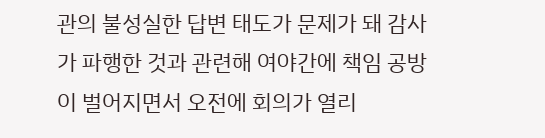관의 불성실한 답변 태도가 문제가 돼 감사가 파행한 것과 관련해 여야간에 책임 공방이 벌어지면서 오전에 회의가 열리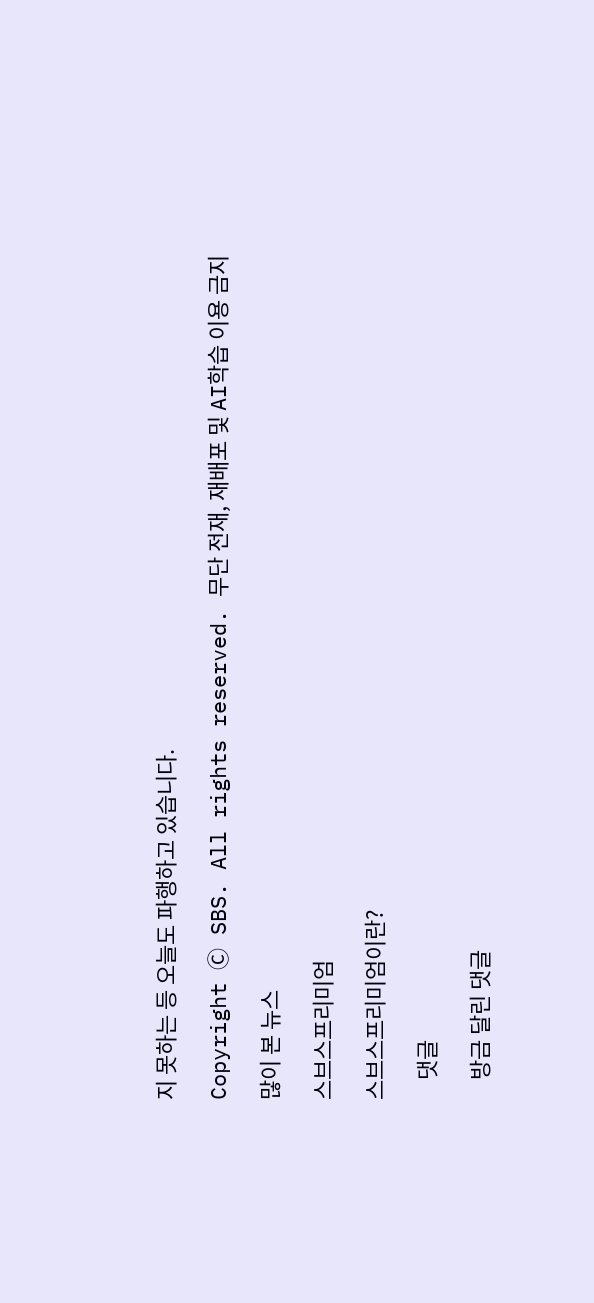지 못하는 등 오늘도 파행하고 있습니다.

Copyright Ⓒ SBS. All rights reserved. 무단 전재, 재배포 및 AI학습 이용 금지

많이 본 뉴스

스브스프리미엄

스브스프리미엄이란?

    댓글

    방금 달린 댓글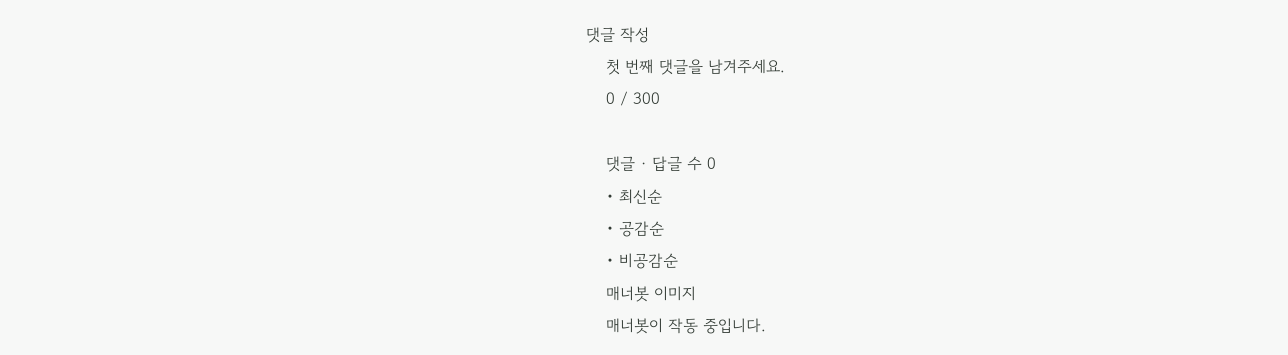댓글 작성
    첫 번째 댓글을 남겨주세요.
    0 / 300

    댓글 ∙ 답글 수 0
    • 최신순
    • 공감순
    • 비공감순
    매너봇 이미지
    매너봇이 작동 중입니다.